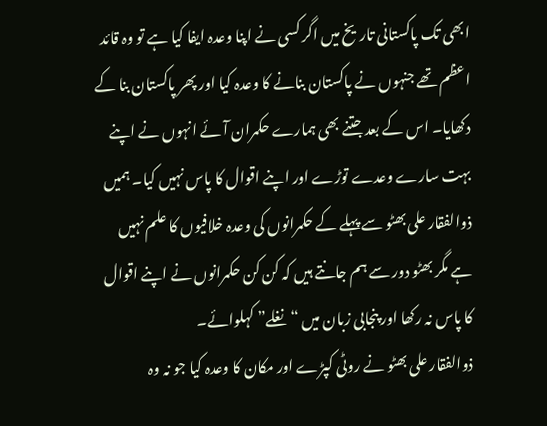ابھی تک پاکستانی تاریخ میں اگر کسی نے اپنا وعدہ ایفا کیا ہے تو وہ قائد اعظم تھے جنہوں نے پاکستان بنانے کا وعدہ کیا اور پھر پاکستان بنا کے دکھایا۔ اس کے بعد جتنے بھی ہمارے حکمران آئے انہوں نے اپنے بہت سارے وعدے توڑے اور اپنے اقوال کا پاس نہیں کیا۔ ہمیں ذوالفقار علی بھٹو سے پہلے کے حکمرانوں کی وعدہ خلافیوں کا علم نہیں ہے مگر بھٹو دور سے ہم جانتے ہیں کہ کن کن حکمرانوں نے اپنے اقوال کا پاس نہ رکھا اور پنجابی زبان میں “نغلے” کہلوائے۔
ذوالفقار علی بھٹو نے روٹی کپڑے اور مکان کا وعدہ کیا جو نہ وہ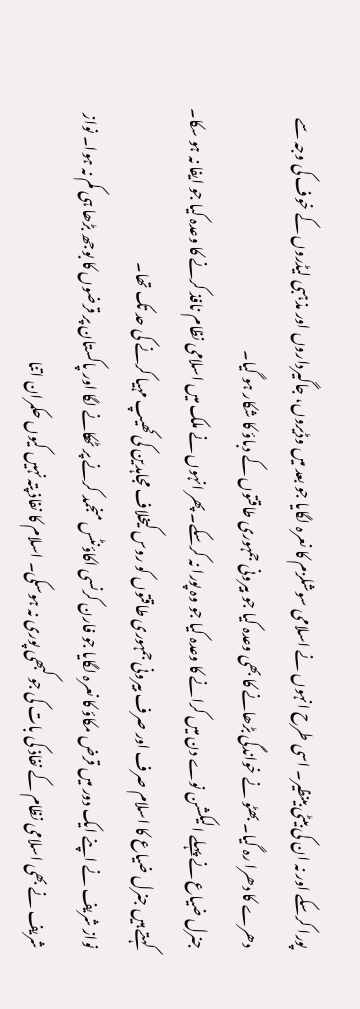پورا کرسکے اور نہ ان کی بیٹی بینظیر۔ اسی طرح انہوں نے اسلامی سوشلزم کا نعرہ لگایا جو بعد میں وڈیروں، جاگیرداروں اور مذہبی لیڈروں کے خوف کی وجہ سے دھرے کا دھرا رہ گیا۔ بھٹو نے خواندگی بڑھانے کا بھی وعدہ کیا جو بیرونی جمہوری طاقتوں کے دباؤ کا شکار ہو گیا۔
جنرل ضیاع نے پہلے الیکشن نوے دن میں کرانے کا وعدہ کیا جو وہ پورا نہ کرسکے۔ پھر انہوں نے ملک میں اسلامی نظام نافذ کرنے کا وعدہ کیا جو ایفا نہ ہو سکا۔ کہتے ہیں جنرل ضیاع کا اسلام صرف اور صرف بیرونی جمہوری طاقتوں کو روس کیخلاف مجاہدین کی کھیپ مہیا کرنے کی حد تک تھا۔
نواز شریف نے اپنے ایک دور میں قرض مکاؤ کا نعرہ لگایا جو فارن کرنسی اکاؤنٹس منجمد کرنے پر ٹھکانے لگا اور پاکستان پر قرضوں کا بوجھ بڑھا ہی کم نہ ہوا۔ نواز شریف نے بھی اسلامی نظام کے نفاذ کی بات کی جو کبھی پوری نہ ہوسکی۔ اسلام کا نفاذ پتہ نہیں کیوں حکمران اتنا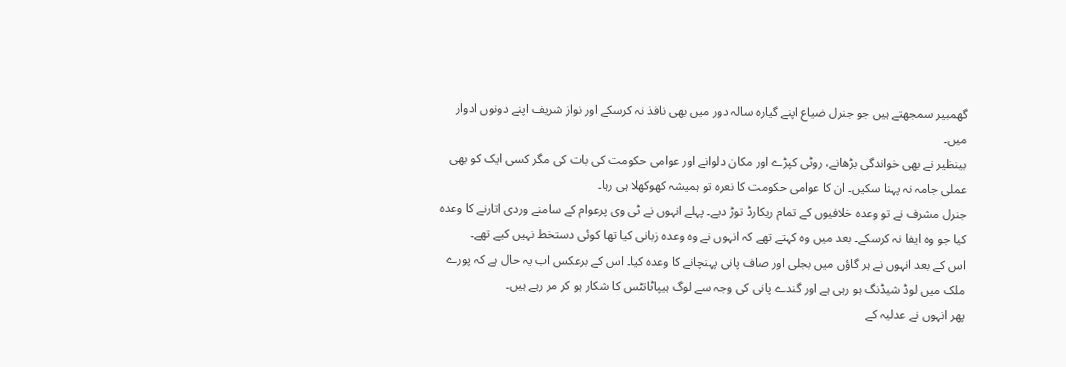گھمبیر سمجھتے ہیں جو جنرل ضیاع اپنے گیارہ سالہ دور میں بھی نافذ نہ کرسکے اور نواز شریف اپنے دونوں ادوار میں۔
بینظیر نے بھی خواندگی بڑھانے، روٹی کپڑے اور مکان دلوانے اور عوامی حکومت کی بات کی مگر کسی ایک کو بھی عملی جامہ نہ پہنا سکیں۔ ان کا عوامی حکومت کا نعرہ تو ہمیشہ کھوکھلا ہی رہا۔
جنرل مشرف نے تو وعدہ خلافیوں کے تمام ریکارڈ توڑ دیے۔ پہلے انہوں نے ٹی وی پرعوام کے سامنے وردی اتارنے کا وعدہ کیا جو وہ ایفا نہ کرسکے۔ بعد میں وہ کہتے تھے کہ انہوں نے وہ وعدہ زبانی کیا تھا کوئی دستخط نہیں کیے تھے۔
اس کے بعد انہوں نے ہر گاؤں میں بجلی اور صاف پانی پہنچانے کا وعدہ کیا۔ اس کے برعکس اب یہ حال ہے کہ پورے ملک میں لوڈ شیڈنگ ہو رہی ہے اور گندے پانی کی وجہ سے لوگ ہیپاٹاتٹس کا شکار ہو کر مر رہے ہیں۔
پھر انہوں نے عدلیہ کے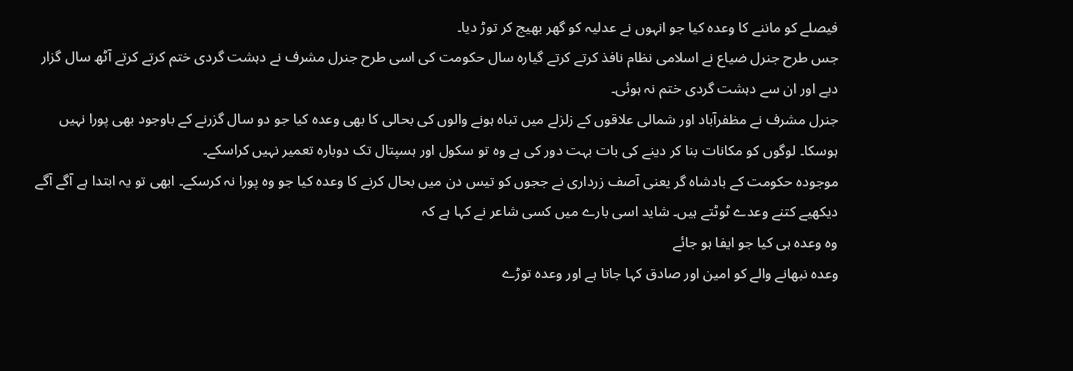فیصلے کو ماننے کا وعدہ کیا جو انہوں نے عدلیہ کو گھر بھیج کر توڑ دیا۔
جس طرح جنرل ضیاع نے اسلامی نظام نافذ کرتے کرتے گیارہ سال حکومت کی اسی طرح جنرل مشرف نے دہشت گردی ختم کرتے کرتے آٹھ سال گزار دیے اور ان سے دہشت گردی ختم نہ ہوئی۔
جنرل مشرف نے مظفرآباد اور شمالی علاقوں کے زلزلے میں تباہ ہونے والوں کی بحالی کا بھی وعدہ کیا جو دو سال گزرنے کے باوجود بھی پورا نہیں ہوسکا۔ لوگوں کو مکانات بنا کر دینے کی بات بہت دور کی ہے وہ تو سکول اور ہسپتال تک دوبارہ تعمیر نہیں کراسکے۔
موجودہ حکومت کے بادشاہ گر یعنی آصف زرداری نے ججوں کو تیس دن میں بحال کرنے کا وعدہ کیا جو وہ پورا نہ کرسکے۔ ابھی تو یہ ابتدا ہے آگے آگے دیکھیے کتنے وعدے ٹوٹتے ہیں۔ شاید اسی بارے میں کسی شاعر نے کہا ہے کہ
وہ وعدہ ہی کیا جو ایفا ہو جائے
وعدہ نبھانے والے کو امین اور صادق کہا جاتا ہے اور وعدہ توڑے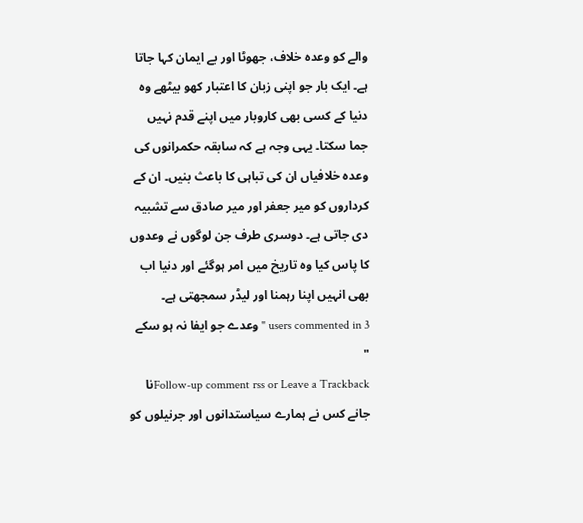والے کو وعدہ خلاف، جھوٹا اور بے ایمان کہا جاتا ہے۔ ایک بار جو اپنی زبان کا اعتبار کھو بیٹھے وہ دنیا کے کسی بھی کاروبار میں اپنے قدم نہیں جما سکتا۔ یہی وجہ ہے کہ سابقہ حکمرانوں کی وعدہ خلافیاں ان کی تباہی کا باعث بنیں۔ ان کے کرداروں کو میر جعفر اور میر صادق سے تشبیہ دی جاتی ہے۔ دوسری طرف جن لوگوں نے وعدوں کا پاس کیا وہ تاریخ میں امر ہوگئے اور دنیا اب بھی انہیں اپنا رہمنا اور لیڈر سمجھتی ہے۔
3 users commented in " وعدے جو ایفا نہ ہو سکے "
Follow-up comment rss or Leave a Trackbackنا جانے کس نے ہمارے سیاستدانوں اور جرنیلوں کو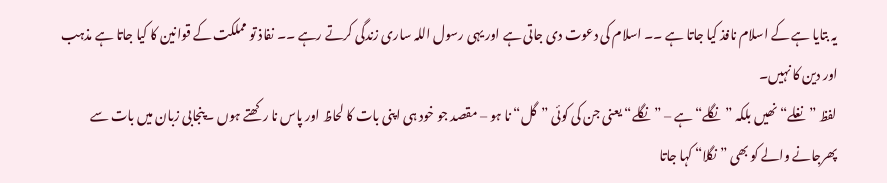یہ بتایا ہے کے اسلام نافذ کیا جاتا ہے ۔۔ اسلام کی دعوت دی جاتی ہے اور یہی رسول اللہ ساری زندگی کرتے رہے ۔۔ نفاذ تو مملکت کے قوانین کا کیا جاتا ہے مذہب اور دین کا نہیں۔
لفظ ”نغلے“ نھیں بلکہ ”نگلے“ ہے – ”نگلے“ یعنی جن کی کوئی ”گل“ نا ہو – مقصد جو خود ہی اپنی بات کا لحاظ اور پاس نا رکھتے ہوں ۔پنجابی زبان میں بات سے پھرجانے والے کو بھی ”نگلا“ کہا جاتا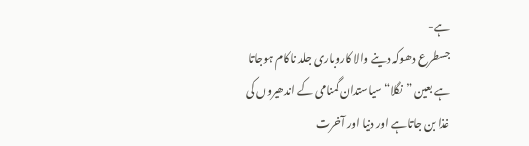ہے-
جسطرع دھوکہ دینے والا کاروباری جلد ناکام ہوجاتا ہے بعین ”نگلا“ سیاستدان گمنامی کے اندھیروں کی غذا بن جاتاہے اور دنیا اور آخرت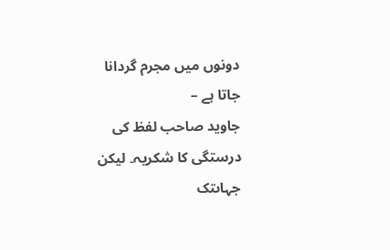دونوں میں مجرم گردانا جاتا ہے –
جاوید صاحب لفظ کی درستگی کا شکریہ۔ لیکن جہاںتک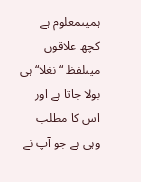ہمیںمعلوم ہے کچھ علاقوں میںلفظ “نغلا“ ہی بولا جاتا ہے اور اس کا مطلب وہی ہے جو آپ نے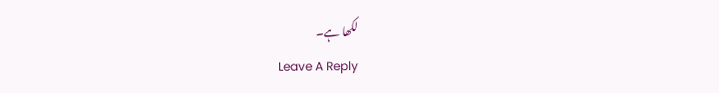لکھا ہے۔
Leave A Reply